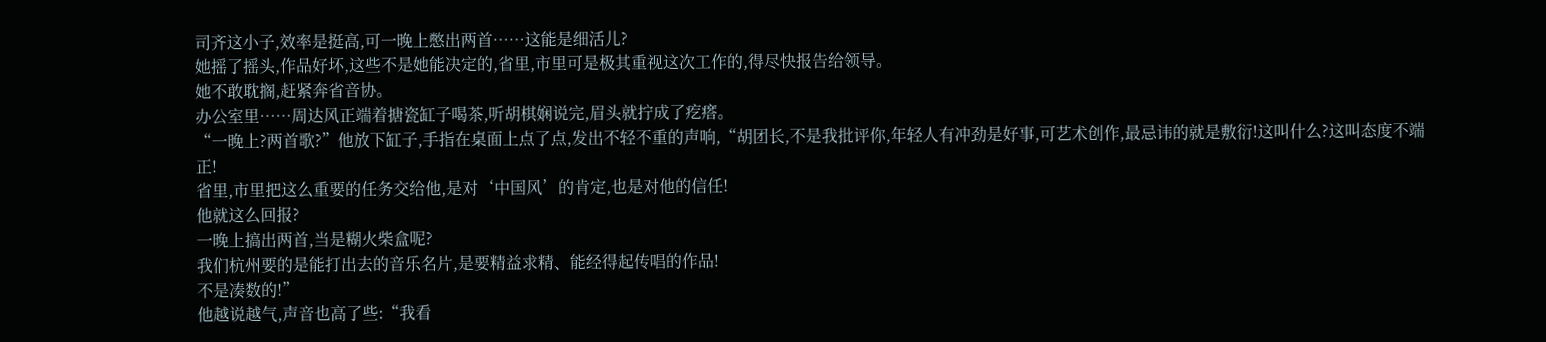司齐这小子,效率是挺高,可一晚上憋出两首……这能是细活儿?
她摇了摇头,作品好坏,这些不是她能决定的,省里,市里可是极其重视这次工作的,得尽快报告给领导。
她不敢耽搁,赶紧奔省音协。
办公室里……周达风正端着搪瓷缸子喝茶,听胡棋娴说完,眉头就拧成了疙瘩。
“一晚上?两首歌?”他放下缸子,手指在桌面上点了点,发出不轻不重的声响,“胡团长,不是我批评你,年轻人有冲劲是好事,可艺术创作,最忌讳的就是敷衍!这叫什么?这叫态度不端正!
省里,市里把这么重要的任务交给他,是对‘中国风’的肯定,也是对他的信任!
他就这么回报?
一晚上搞出两首,当是糊火柴盒呢?
我们杭州要的是能打出去的音乐名片,是要精益求精、能经得起传唱的作品!
不是凑数的!”
他越说越气,声音也高了些:“我看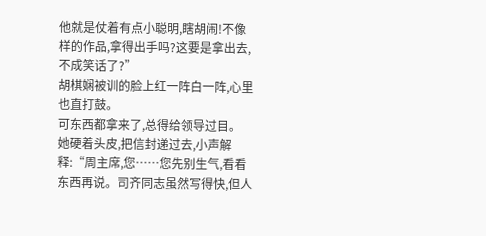他就是仗着有点小聪明,瞎胡闹!不像样的作品,拿得出手吗?这要是拿出去,不成笑话了?”
胡棋娴被训的脸上红一阵白一阵,心里也直打鼓。
可东西都拿来了,总得给领导过目。
她硬着头皮,把信封递过去,小声解释:“周主席,您……您先别生气,看看东西再说。司齐同志虽然写得快,但人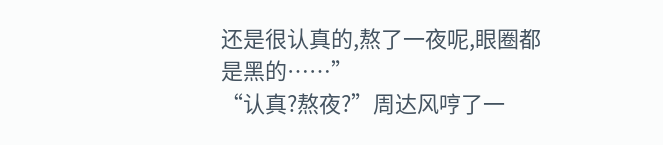还是很认真的,熬了一夜呢,眼圈都是黑的……”
“认真?熬夜?”周达风哼了一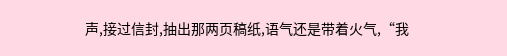声,接过信封,抽出那两页稿纸,语气还是带着火气,“我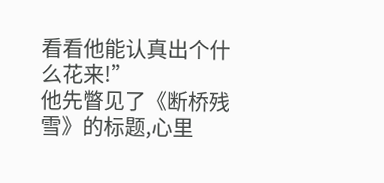看看他能认真出个什么花来!”
他先瞥见了《断桥残雪》的标题,心里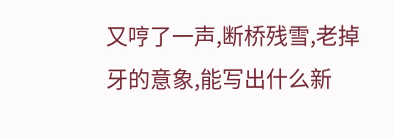又哼了一声,断桥残雪,老掉牙的意象,能写出什么新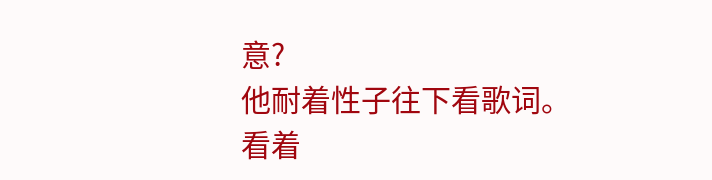意?
他耐着性子往下看歌词。
看着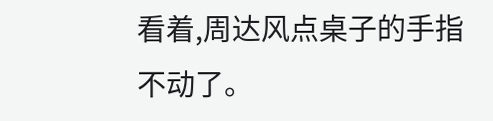看着,周达风点桌子的手指不动了。